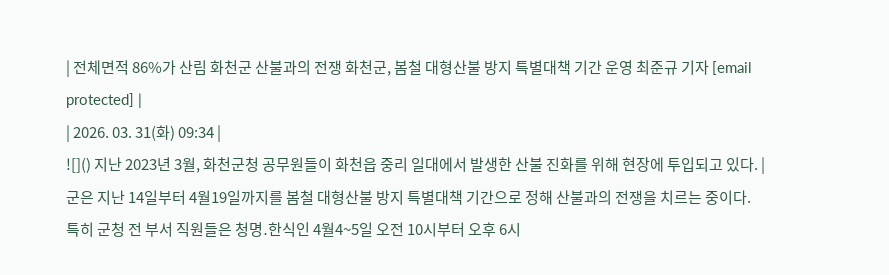| 전체면적 86%가 산림 화천군 산불과의 전쟁 화천군, 봄철 대형산불 방지 특별대책 기간 운영 최준규 기자 [email protected] |
| 2026. 03. 31(화) 09:34 |
![]() 지난 2023년 3월, 화천군청 공무원들이 화천읍 중리 일대에서 발생한 산불 진화를 위해 현장에 투입되고 있다. |
군은 지난 14일부터 4월19일까지를 봄철 대형산불 방지 특별대책 기간으로 정해 산불과의 전쟁을 치르는 중이다.
특히 군청 전 부서 직원들은 청명․한식인 4월4~5일 오전 10시부터 오후 6시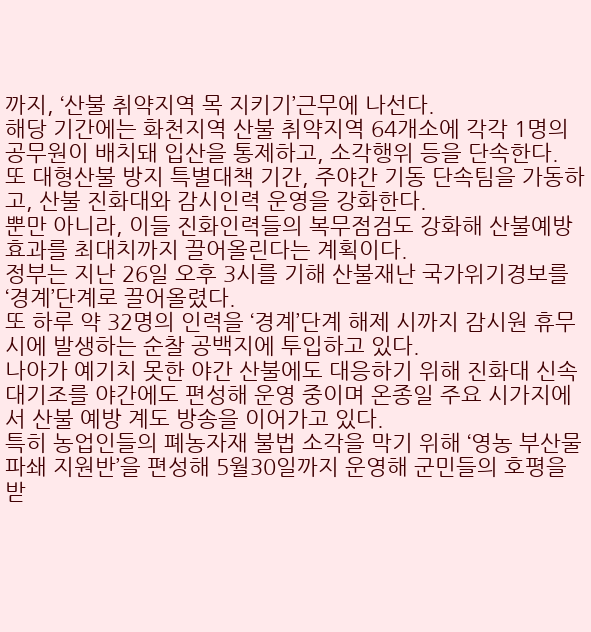까지, ‘산불 취약지역 목 지키기’근무에 나선다.
해당 기간에는 화천지역 산불 취약지역 64개소에 각각 1명의 공무원이 배치돼 입산을 통제하고, 소각행위 등을 단속한다.
또 대형산불 방지 특별대책 기간, 주야간 기동 단속팀을 가동하고, 산불 진화대와 감시인력 운영을 강화한다.
뿐만 아니라, 이들 진화인력들의 복무점검도 강화해 산불예방 효과를 최대치까지 끌어올린다는 계획이다.
정부는 지난 26일 오후 3시를 기해 산불재난 국가위기경보를 ‘경계’단계로 끌어올렸다.
또 하루 약 32명의 인력을 ‘경계’단계 해제 시까지 감시원 휴무 시에 발생하는 순찰 공백지에 투입하고 있다.
나아가 예기치 못한 야간 산불에도 대응하기 위해 진화대 신속 대기조를 야간에도 편성해 운영 중이며 온종일 주요 시가지에서 산불 예방 계도 방송을 이어가고 있다.
특히 농업인들의 폐농자재 불법 소각을 막기 위해 ‘영농 부산물 파쇄 지원반’을 편성해 5월30일까지 운영해 군민들의 호평을 받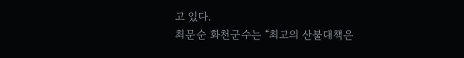고 있다.
최문순 화천군수는 “최고의 산불대책은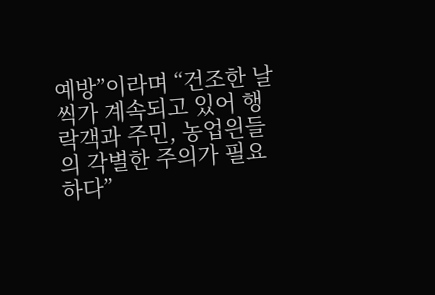예방”이라며 “건조한 날씩가 계속되고 있어 행락객과 주민, 농업읜들의 각별한 주의가 필요하다”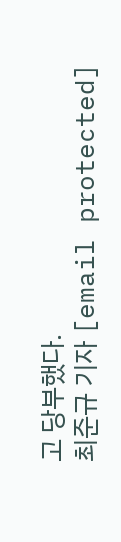고 당부했다.
최준규 기자 [email protected]